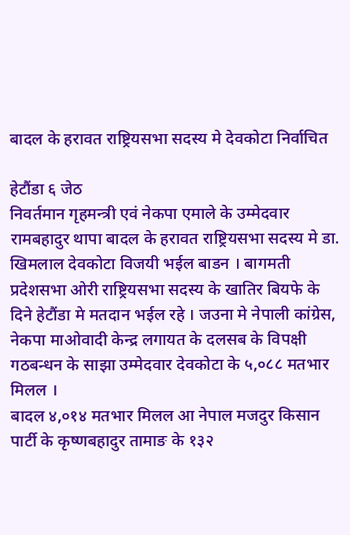बादल के हरावत राष्ट्रियसभा सदस्य मे देवकोटा निर्वाचित

हेटौंडा ६ जेठ
निवर्तमान गृहमन्त्री एवं नेकपा एमाले के उम्मेदवार रामबहादुर थापा बादल के हरावत राष्ट्रियसभा सदस्य मे डा. खिमलाल देवकोटा विजयी भईल बाडन । बागमती प्रदेशसभा ओरी राष्ट्रियसभा सदस्य के खातिर बियफे के दिने हेटौंडा मे मतदान भईल रहे । जउना मे नेपाली कांग्रेस, नेकपा माओवादी केन्द्र लगायत के दलसब के विपक्षी गठबन्धन के साझा उम्मेदवार देवकोटा के ५,०८८ मतभार मिलल ।
बादल ४,०१४ मतभार मिलल आ नेपाल मजदुर किसान पार्टी के कृष्णबहादुर तामाङ के १३२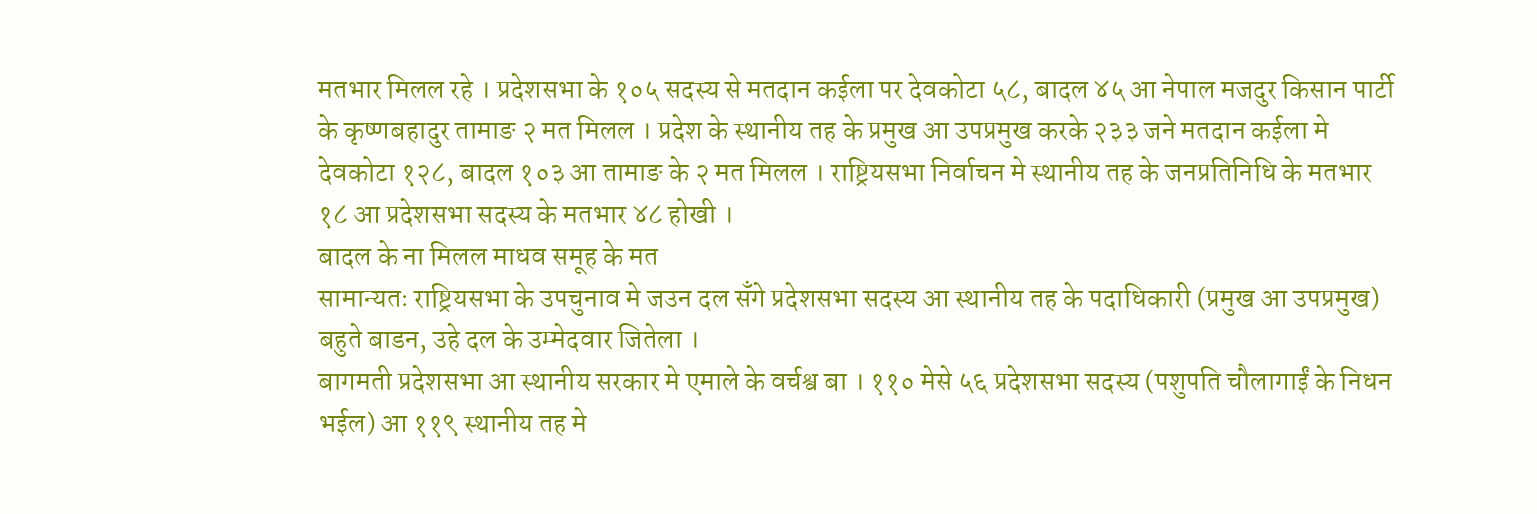मतभार मिलल रहे । प्रदेशसभा के १०५ सदस्य से मतदान कईला पर देवकोटा ५८, बादल ४५ आ नेपाल मजदुर किसान पार्टी के कृष्णबहादुर तामाङ २ मत मिलल । प्रदेश के स्थानीय तह के प्रमुख आ उपप्रमुख करके २३३ जने मतदान कईला मे देवकोटा १२८, बादल १०३ आ तामाङ के २ मत मिलल । राष्ट्रियसभा निर्वाचन मे स्थानीय तह के जनप्रतिनिधि के मतभार १८ आ प्रदेशसभा सदस्य के मतभार ४८ होखी ।
बादल के ना मिलल माधव समूह के मत
सामान्यतः राष्ट्रियसभा के उपचुनाव मे जउन दल सँगे प्रदेशसभा सदस्य आ स्थानीय तह के पदाधिकारी (प्रमुख आ उपप्रमुख) बहुते बाडन, उहे दल के उम्मेदवार जितेला ।
बागमती प्रदेशसभा आ स्थानीय सरकार मे एमाले के वर्चश्व बा । ११० मेसे ५६ प्रदेशसभा सदस्य (पशुपति चौलागाईं के निधन भईल) आ ११९ स्थानीय तह मे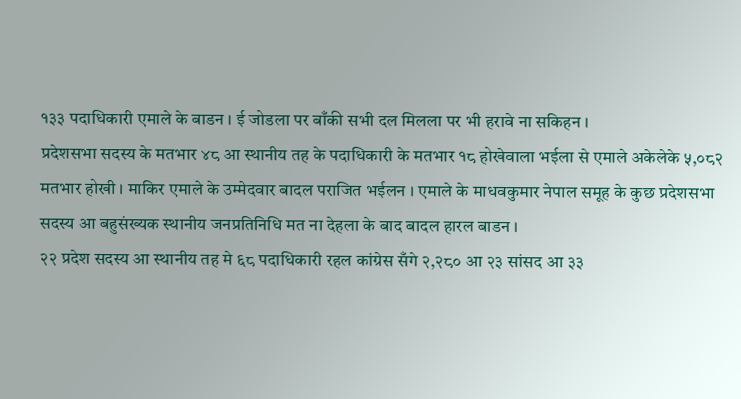१३३ पदाधिकारी एमाले के बाडन । ई जोडला पर बाँकी सभी दल मिलला पर भी हरावे ना सकिहन ।
प्रदेशसभा सदस्य के मतभार ४८ आ स्थानीय तह के पदाधिकारी के मतभार १८ होखेवाला भईला से एमाले अकेलेके ५,०८२ मतभार होखी । माकिर एमाले के उम्मेदवार बादल पराजित भईलन । एमाले के माधवकुमार नेपाल समूह के कुछ प्रदेशसभा सदस्य आ बहुसंख्यक स्थानीय जनप्रतिनिधि मत ना देहला के बाद बादल हारल बाडन ।
२२ प्रदेश सदस्य आ स्थानीय तह मे ६८ पदाधिकारी रहल कांग्रेस सँगे २,२८० आ २३ सांसद आ ३३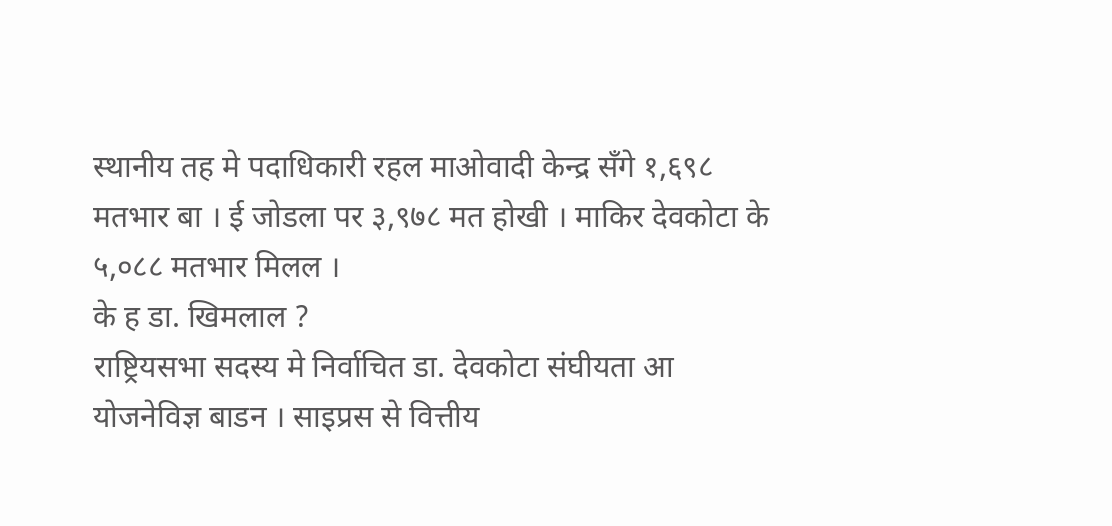स्थानीय तह मे पदाधिकारी रहल माओवादी केन्द्र सँगे १,६९८ मतभार बा । ई जोडला पर ३,९७८ मत होखी । माकिर देवकोटा के ५,०८८ मतभार मिलल ।
के ह डा. खिमलाल ?
राष्ट्रियसभा सदस्य मे निर्वाचित डा. देवकोटा संघीयता आ योजनेविज्ञ बाडन । साइप्रस से वित्तीय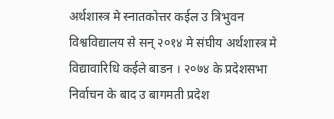अर्थशास्त्र मे स्नातकोत्तर कईल उ त्रिभुवन विश्वविद्यालय से सन् २०१४ मे संघीय अर्थशास्त्र मे विद्यावारिधि कईले बाडन । २०७४ के प्रदेशसभा निर्वाचन के बाद उ बागमती प्रदेश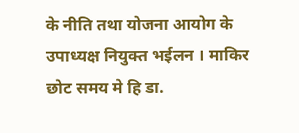के नीति तथा योजना आयोग के उपाध्यक्ष नियुक्त भईलन । माकिर छोट समय मे हि डा.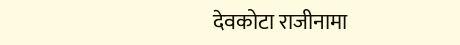देवकोटा राजीनामा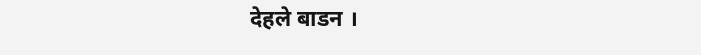देहले बाडन ।